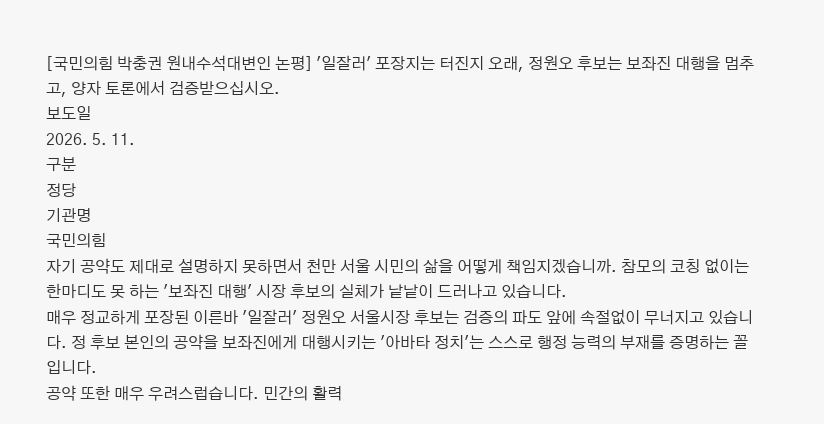[국민의힘 박충권 원내수석대변인 논평] '일잘러' 포장지는 터진지 오래, 정원오 후보는 보좌진 대행을 멈추고, 양자 토론에서 검증받으십시오.
보도일
2026. 5. 11.
구분
정당
기관명
국민의힘
자기 공약도 제대로 설명하지 못하면서 천만 서울 시민의 삶을 어떻게 책임지겠습니까. 참모의 코칭 없이는 한마디도 못 하는 '보좌진 대행' 시장 후보의 실체가 낱낱이 드러나고 있습니다.
매우 정교하게 포장된 이른바 '일잘러' 정원오 서울시장 후보는 검증의 파도 앞에 속절없이 무너지고 있습니다. 정 후보 본인의 공약을 보좌진에게 대행시키는 '아바타 정치'는 스스로 행정 능력의 부재를 증명하는 꼴입니다.
공약 또한 매우 우려스럽습니다. 민간의 활력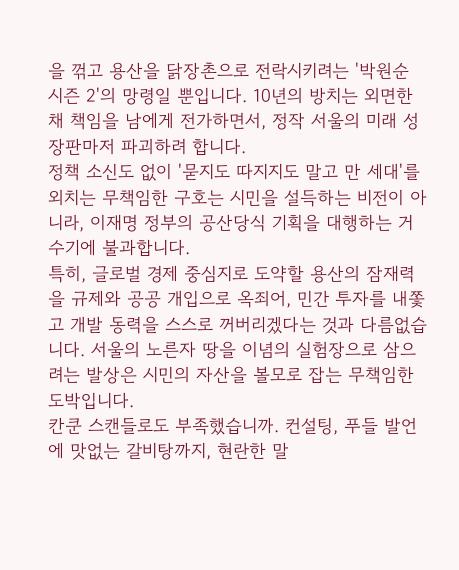을 꺾고 용산을 닭장촌으로 전락시키려는 '박원순 시즌 2'의 망령일 뿐입니다. 10년의 방치는 외면한 채 책임을 남에게 전가하면서, 정작 서울의 미래 성장판마저 파괴하려 합니다.
정책 소신도 없이 '묻지도 따지지도 말고 만 세대'를 외치는 무책임한 구호는 시민을 설득하는 비전이 아니라, 이재명 정부의 공산당식 기획을 대행하는 거수기에 불과합니다.
특히, 글로벌 경제 중심지로 도약할 용산의 잠재력을 규제와 공공 개입으로 옥죄어, 민간 투자를 내쫓고 개발 동력을 스스로 꺼버리겠다는 것과 다름없습니다. 서울의 노른자 땅을 이념의 실험장으로 삼으려는 발상은 시민의 자산을 볼모로 잡는 무책임한 도박입니다.
칸쿤 스캔들로도 부족했습니까. 컨설팅, 푸들 발언에 맛없는 갈비탕까지, 현란한 말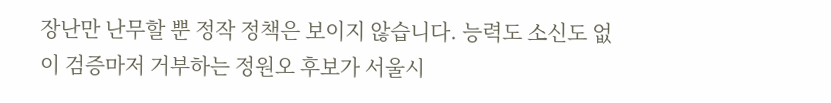장난만 난무할 뿐 정작 정책은 보이지 않습니다. 능력도 소신도 없이 검증마저 거부하는 정원오 후보가 서울시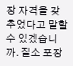장 자격을 갖추었다고 말할 수 있겠습니까. 질소 포장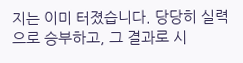지는 이미 터졌습니다. 당당히 실력으로 승부하고, 그 결과로 시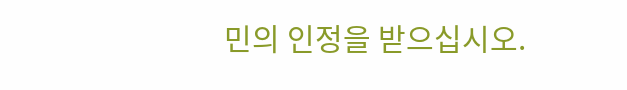민의 인정을 받으십시오.